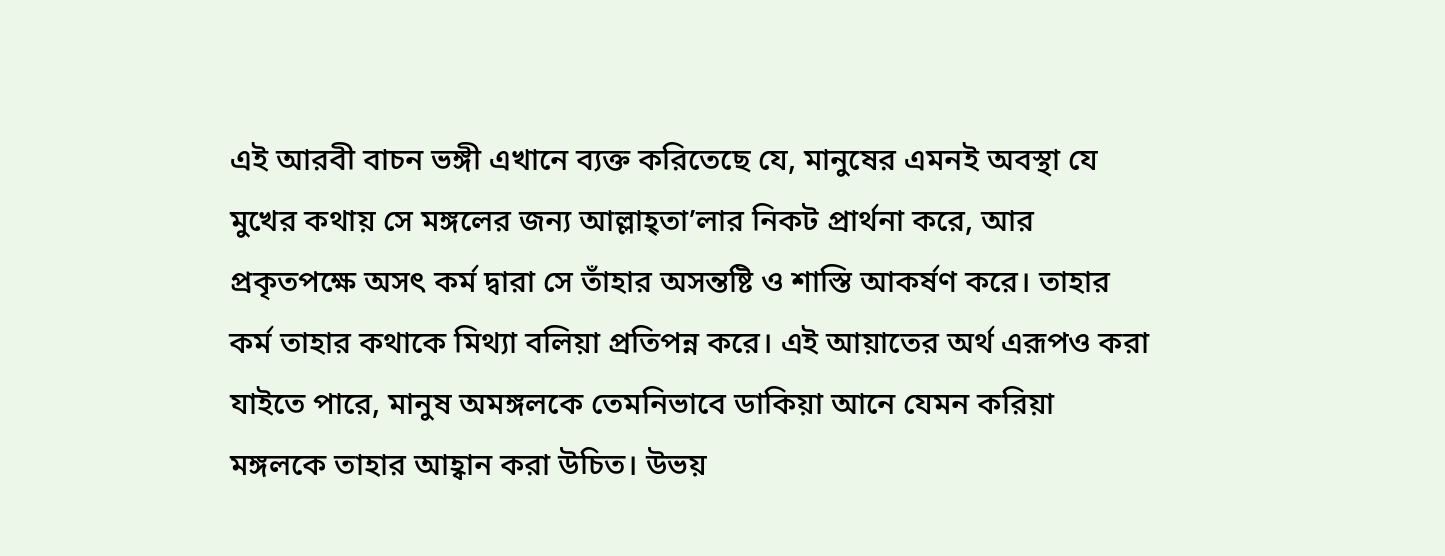এই আরবী বাচন ভঙ্গী এখানে ব্যক্ত করিতেছে যে, মানুষের এমনই অবস্থা যে মুখের কথায় সে মঙ্গলের জন্য আল্লাহ্তা’লার নিকট প্রার্থনা করে, আর প্রকৃতপক্ষে অসৎ কর্ম দ্বারা সে তাঁহার অসন্তষ্টি ও শাস্তি আকর্ষণ করে। তাহার কর্ম তাহার কথাকে মিথ্যা বলিয়া প্রতিপন্ন করে। এই আয়াতের অর্থ এরূপও করা যাইতে পারে, মানুষ অমঙ্গলকে তেমনিভাবে ডাকিয়া আনে যেমন করিয়া মঙ্গলকে তাহার আহ্বান করা উচিত। উভয়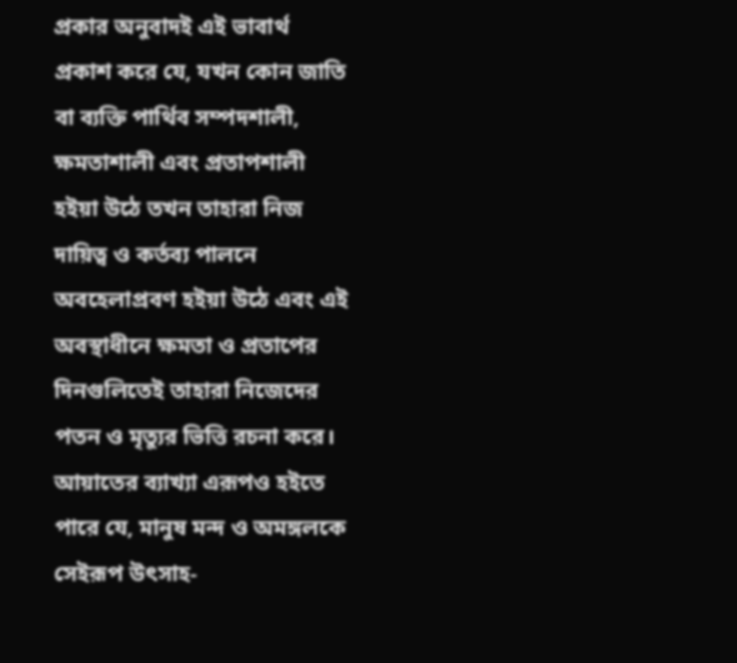প্রকার অনুবাদই এই ভাবার্থ প্রকাশ করে যে, যখন কোন জাতি বা ব্যক্তি পার্থিব সম্পদশালী, ক্ষমতাশালী এবং প্রতাপশালী হইয়া উঠে তখন তাহারা নিজ দায়িত্ব ও কর্তব্য পালনে অবহেলাপ্রবণ হইয়া উঠে এবং এই অবস্থাধীনে ক্ষমতা ও প্রতাপের দিনগুলিতেই তাহারা নিজেদের পতন ও মৃত্যুর ভিত্তি রচনা করে। আয়াতের ব্যাখ্যা এরূপও হইতে পারে যে, মানুষ মন্দ ও অমঙ্গলকে সেইরূপ উৎসাহ-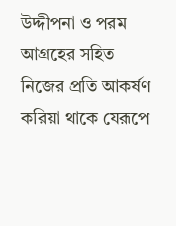উদ্দীপনা ও পরম আগ্রহের সহিত নিজের প্রতি আকর্ষণ করিয়া থাকে যেরূপে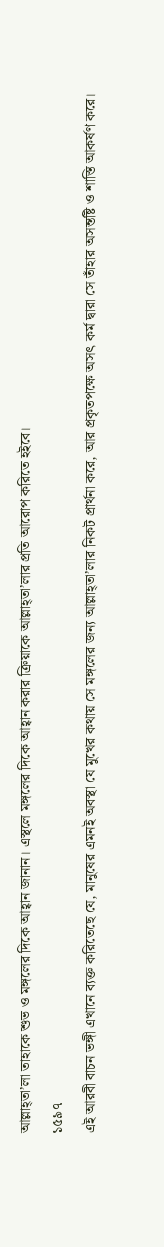আল্লাহ্তা’লা তাহাকে শুভ ও মঙ্গলের দিকে আহ্বান জানান। এস্থলে মঙ্গলের দিকে আহ্বান করার ক্রিয়াকে আল্লাহ্তা’লার প্রতি আরোপ করিতে হইবে।
১৫৯৭
এই আরবী বাচন ভঙ্গী এখানে ব্যক্ত করিতেছে যে, মানুষের এমনই অবস্থা যে মুখের কথায় সে মঙ্গলের জন্য আল্লাহ্তা’লার নিকট প্রার্থনা করে, আর প্রকৃতপক্ষে অসৎ কর্ম দ্বারা সে তাঁহার অসন্তষ্টি ও শাস্তি আকর্ষণ করে।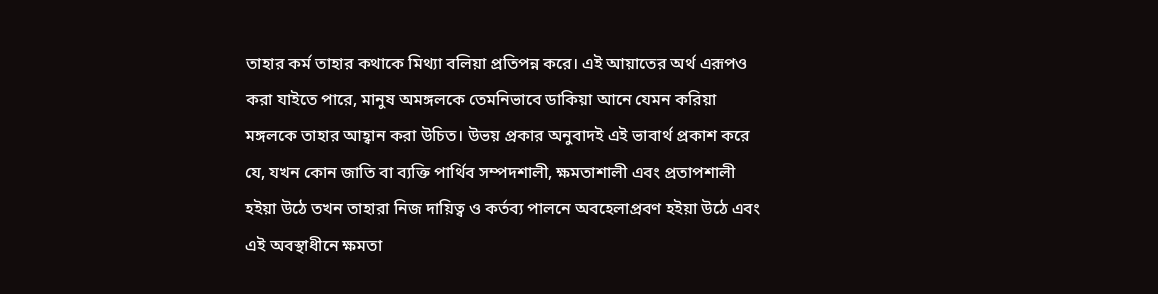তাহার কর্ম তাহার কথাকে মিথ্যা বলিয়া প্রতিপন্ন করে। এই আয়াতের অর্থ এরূপও করা যাইতে পারে, মানুষ অমঙ্গলকে তেমনিভাবে ডাকিয়া আনে যেমন করিয়া মঙ্গলকে তাহার আহ্বান করা উচিত। উভয় প্রকার অনুবাদই এই ভাবার্থ প্রকাশ করে যে, যখন কোন জাতি বা ব্যক্তি পার্থিব সম্পদশালী, ক্ষমতাশালী এবং প্রতাপশালী হইয়া উঠে তখন তাহারা নিজ দায়িত্ব ও কর্তব্য পালনে অবহেলাপ্রবণ হইয়া উঠে এবং এই অবস্থাধীনে ক্ষমতা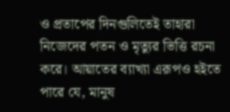ও প্রতাপের দিনগুলিতেই তাহারা নিজেদের পতন ও মৃত্যুর ভিত্তি রচনা করে। আয়াতের ব্যাখ্যা এরূপও হইতে পারে যে, মানুষ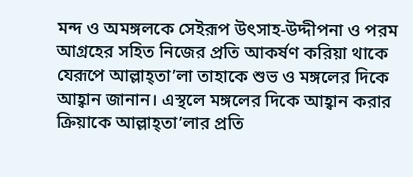মন্দ ও অমঙ্গলকে সেইরূপ উৎসাহ-উদ্দীপনা ও পরম আগ্রহের সহিত নিজের প্রতি আকর্ষণ করিয়া থাকে যেরূপে আল্লাহ্তা’লা তাহাকে শুভ ও মঙ্গলের দিকে আহ্বান জানান। এস্থলে মঙ্গলের দিকে আহ্বান করার ক্রিয়াকে আল্লাহ্তা’লার প্রতি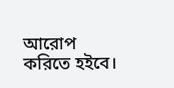আরোপ করিতে হইবে।